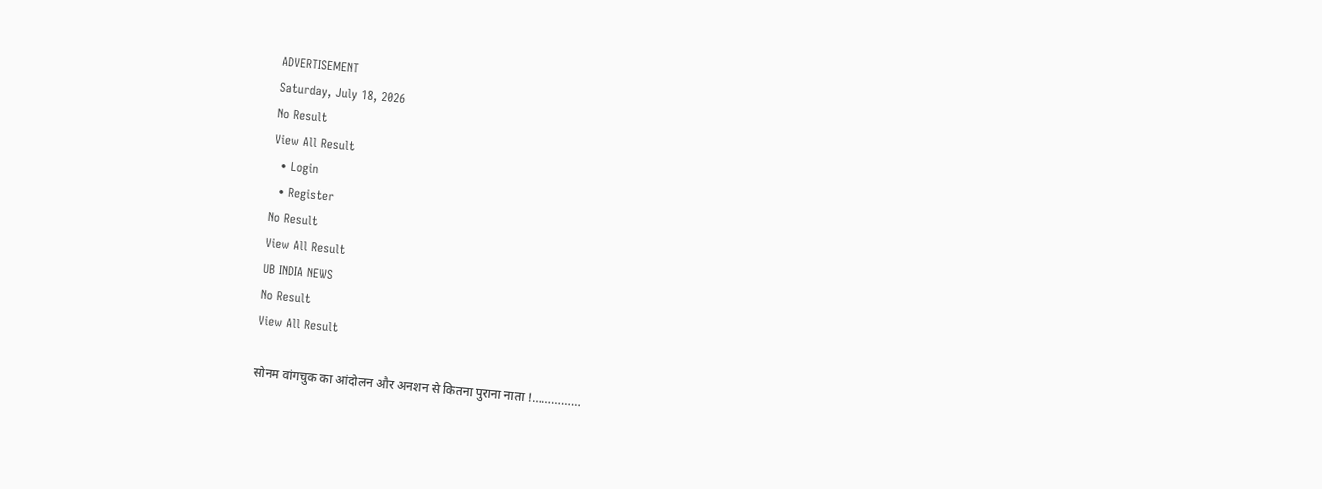ADVERTISEMENT
Saturday, July 18, 2026
No Result
View All Result
  • Login
  • Register
No Result
View All Result
UB INDIA NEWS
No Result
View All Result

सोनम वांगचुक का आंदोलन और अनशन से कितना पुराना नाता !……………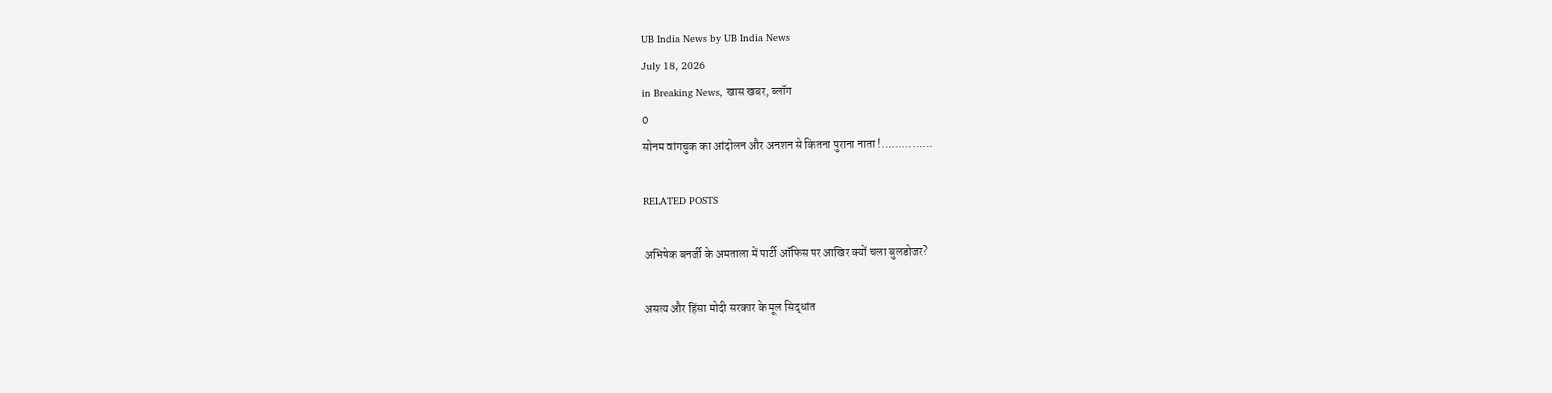UB India News by UB India News
July 18, 2026
in Breaking News, खास खबर, ब्लॉग
0
सोनम वांगचुक का आंदोलन और अनशन से कितना पुराना नाता !……………

RELATED POSTS

अभिषेक बनर्जी के अमताला में पार्टी ऑफिस पर आखिर क्यों चला बुलडोजर?

असत्य और हिंसा मोदी सरकार के मूल सिद्धांत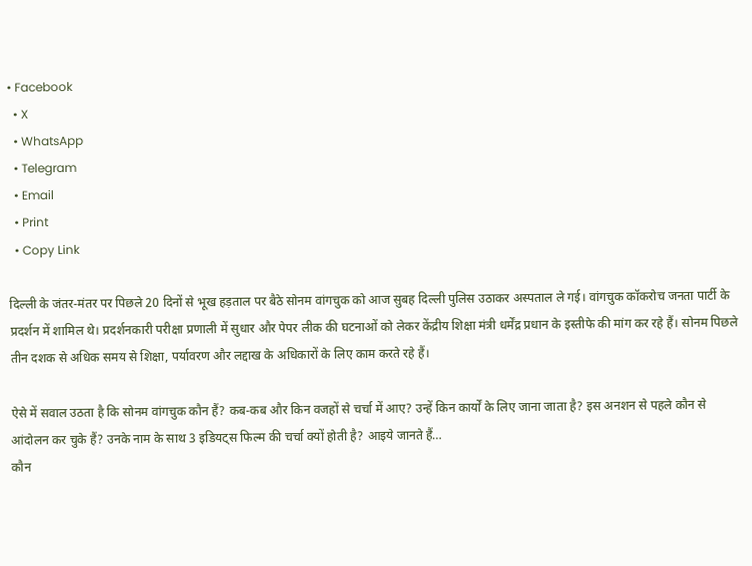• Facebook
  • X
  • WhatsApp
  • Telegram
  • Email
  • Print
  • Copy Link

दिल्ली के जंतर-मंतर पर पिछले 20 दिनों से भूख हड़ताल पर बैठे सोनम वांगचुक को आज सुबह दिल्ली पुलिस उठाकर अस्पताल ले गई। वांगचुक कॉकरोच जनता पार्टी के प्रदर्शन में शामिल थे। प्रदर्शनकारी परीक्षा प्रणाली में सुधार और पेपर लीक की घटनाओं को लेकर केंद्रीय शिक्षा मंत्री धर्मेंद्र प्रधान के इस्तीफे की मांग कर रहे हैं। सोनम पिछले तीन दशक से अधिक समय से शिक्षा, पर्यावरण और लद्दाख के अधिकारों के लिए काम करते रहे हैं।

ऐसे में सवाल उठता है कि सोनम वांगचुक कौन हैं? कब-कब और किन वजहों से चर्चा में आए? उन्हें किन कार्यों के लिए जाना जाता है? इस अनशन से पहले कौन से आंदोलन कर चुके हैं? उनके नाम के साथ 3 इडियट्स फिल्म की चर्चा क्यों होती है? आइये जानते हैं…
कौन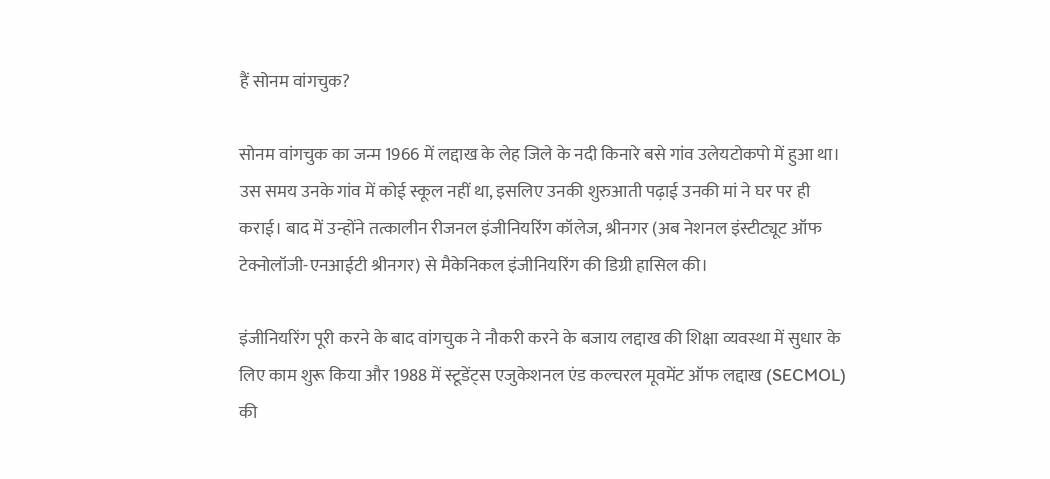हैं सोनम वांगचुक?

सोनम वांगचुक का जन्म 1966 में लद्दाख के लेह जिले के नदी किनारे बसे गांव उलेयटोकपो में हुआ था। उस समय उनके गांव में कोई स्कूल नहीं था, इसलिए उनकी शुरुआती पढ़ाई उनकी मां ने घर पर ही कराई। बाद में उन्होंने तत्कालीन रीजनल इंजीनियरिंग कॉलेज, श्रीनगर (अब नेशनल इंस्टीट्यूट ऑफ टेक्नोलॉजी-एनआईटी श्रीनगर) से मैकेनिकल इंजीनियरिंग की डिग्री हासिल की।

इंजीनियरिंग पूरी करने के बाद वांगचुक ने नौकरी करने के बजाय लद्दाख की शिक्षा व्यवस्था में सुधार के लिए काम शुरू किया और 1988 में स्टूडेंट्स एजुकेशनल एंड कल्चरल मूवमेंट ऑफ लद्दाख (SECMOL) की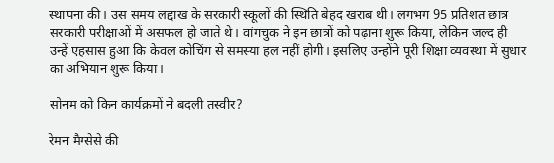स्थापना की। उस समय लद्दाख के सरकारी स्कूलों की स्थिति बेहद खराब थी। लगभग 95 प्रतिशत छात्र सरकारी परीक्षाओं में असफल हो जाते थे। वांगचुक ने इन छात्रों को पढ़ाना शुरू किया, लेकिन जल्द ही उन्हें एहसास हुआ कि केवल कोचिंग से समस्या हल नहीं होगी। इसलिए उन्होंने पूरी शिक्षा व्यवस्था में सुधार का अभियान शुरू किया।

सोनम को किन कार्यक्रमों ने बदली तस्वीर?

रेमन मैग्सेसे की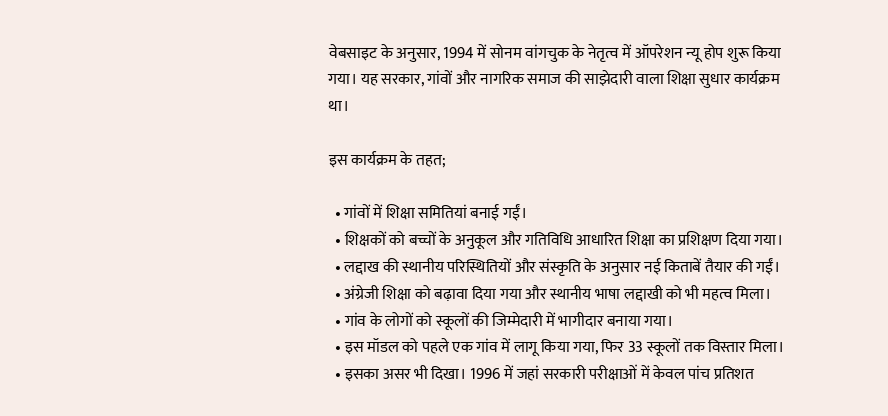वेबसाइट के अनुसार, 1994 में सोनम वांगचुक के नेतृत्व में ऑपरेशन न्यू होप शुरू किया गया। यह सरकार, गांवों और नागरिक समाज की साझेदारी वाला शिक्षा सुधार कार्यक्रम था।

इस कार्यक्रम के तहत;

  • गांवों में शिक्षा समितियां बनाई गईं।
  • शिक्षकों को बच्चों के अनुकूल और गतिविधि आधारित शिक्षा का प्रशिक्षण दिया गया।
  • लद्दाख की स्थानीय परिस्थितियों और संस्कृति के अनुसार नई किताबें तैयार की गईं।
  • अंग्रेजी शिक्षा को बढ़ावा दिया गया और स्थानीय भाषा लद्दाखी को भी महत्व मिला।
  • गांव के लोगों को स्कूलों की जिम्मेदारी में भागीदार बनाया गया।
  • इस मॉडल को पहले एक गांव में लागू किया गया, फिर 33 स्कूलों तक विस्तार मिला।
  • इसका असर भी दिखा। 1996 में जहां सरकारी परीक्षाओं में केवल पांच प्रतिशत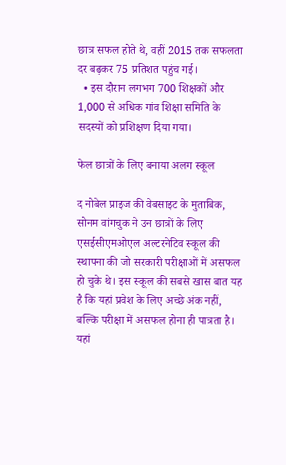छात्र सफल होते थे, वहीं 2015 तक सफलता दर बढ़कर 75 प्रतिशत पहुंच गई।
  • इस दौरान लगभग 700 शिक्षकों और 1,000 से अधिक गांव शिक्षा समिति के सदस्यों को प्रशिक्षण दिया गया।

फेल छात्रों के लिए बनाया अलग स्कूल

द नोबेल प्राइज की वेबसाइट के मुताबिक, सोनम वांगचुक ने उन छात्रों के लिए एसईसीएमओएल अल्टरनेटिव स्कूल की स्थापना की जो सरकारी परीक्षाओं में असफल हो चुके थे। इस स्कूल की सबसे खास बात यह है कि यहां प्रवेश के लिए अच्छे अंक नहीं, बल्कि परीक्षा में असफल होना ही पात्रता है। यहां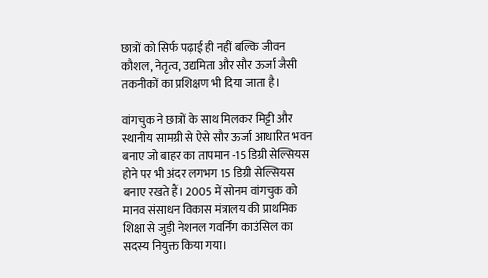छात्रों को सिर्फ पढ़ाई ही नहीं बल्कि जीवन कौशल, नेतृत्व, उद्यमिता और सौर ऊर्जा जैसी तकनीकों का प्रशिक्षण भी दिया जाता है।

वांगचुक ने छात्रों के साथ मिलकर मिट्टी और स्थानीय सामग्री से ऐसे सौर ऊर्जा आधारित भवन बनाए जो बाहर का तापमान -15 डिग्री सेल्सियस होने पर भी अंदर लगभग 15 डिग्री सेल्सियस बनाए रखते हैं। 2005 में सोनम वांगचुक को मानव संसाधन विकास मंत्रालय की प्राथमिक शिक्षा से जुड़ी नेशनल गवर्निंग काउंसिल का सदस्य नियुक्त किया गया।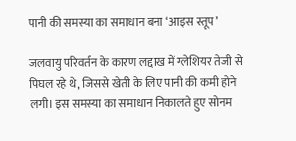पानी की समस्या का समाधान बना ‘आइस स्तूप’

जलवायु परिवर्तन के कारण लद्दाख में ग्लेशियर तेजी से पिघल रहे थे, जिससे खेती के लिए पानी की कमी होने लगी। इस समस्या का समाधान निकालते हुए सोनम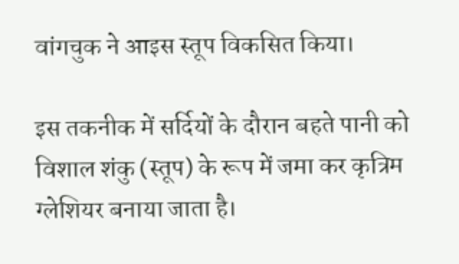वांगचुक ने आइस स्तूप विकसित किया।

इस तकनीक में सर्दियों के दौरान बहते पानी को विशाल शंकु (स्तूप) के रूप में जमा कर कृत्रिम ग्लेशियर बनाया जाता है।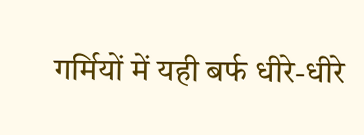गर्मियों में यही बर्फ धीरे-धीरे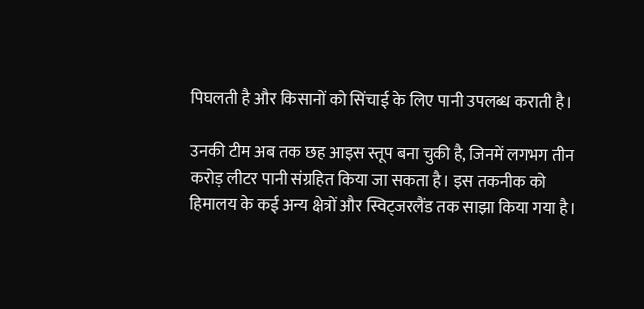पिघलती है और किसानों को सिंचाई के लिए पानी उपलब्ध कराती है।

उनकी टीम अब तक छह आइस स्तूप बना चुकी है, जिनमें लगभग तीन करोड़ लीटर पानी संग्रहित किया जा सकता है। इस तकनीक को हिमालय के कई अन्य क्षेत्रों और स्विट्जरलैंड तक साझा किया गया है।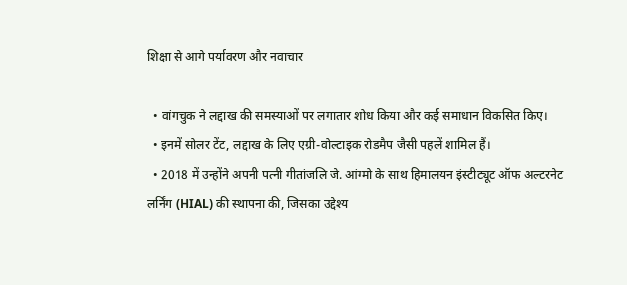शिक्षा से आगे पर्यावरण और नवाचार

  • वांगचुक ने लद्दाख की समस्याओं पर लगातार शोध किया और कई समाधान विकसित किए।
  • इनमें सोलर टेंट, लद्दाख के लिए एग्री-वोल्टाइक रोडमैप जैसी पहलें शामिल हैं।
  • 2018 में उन्होंने अपनी पत्नी गीतांजलि जे. आंग्मो के साथ हिमालयन इंस्टीट्यूट ऑफ अल्टरनेट लर्निंग (HIAL) की स्थापना की, जिसका उद्देश्य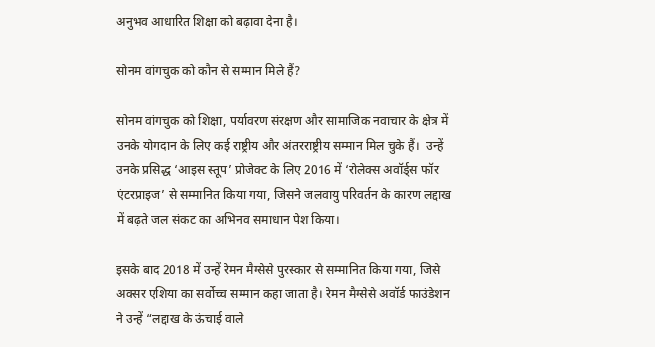अनुभव आधारित शिक्षा को बढ़ावा देना है।

सोनम वांगचुक को कौन से सम्मान मिले हैं?

सोनम वांगचुक को शिक्षा, पर्यावरण संरक्षण और सामाजिक नवाचार के क्षेत्र में उनके योगदान के लिए कई राष्ट्रीय और अंतरराष्ट्रीय सम्मान मिल चुके हैं।  उन्हें उनके प्रसिद्ध ‘आइस स्तूप’ प्रोजेक्ट के लिए 2016 में ‘रोलेक्स अवॉर्ड्स फॉर एंटरप्राइज’ से सम्मानित किया गया, जिसने जलवायु परिवर्तन के कारण लद्दाख में बढ़ते जल संकट का अभिनव समाधान पेश किया।

इसके बाद 2018 में उन्हें रेमन मैग्सेसे पुरस्कार से सम्मानित किया गया, जिसे अक्सर एशिया का सर्वोच्च सम्मान कहा जाता है। रेमन मैग्सेसे अवॉर्ड फाउंडेशन ने उन्हें “लद्दाख के ऊंचाई वाले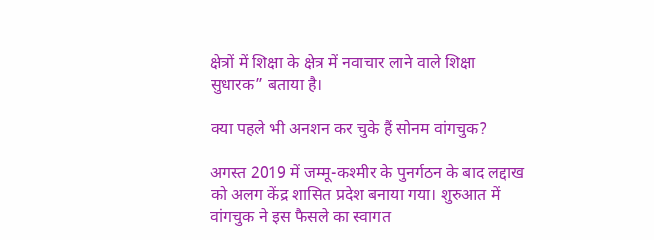क्षेत्रों में शिक्षा के क्षेत्र में नवाचार लाने वाले शिक्षा सुधारक” बताया है।

क्या पहले भी अनशन कर चुके हैं सोनम वांगचुक?

अगस्त 2019 में जम्मू-कश्मीर के पुनर्गठन के बाद लद्दाख को अलग केंद्र शासित प्रदेश बनाया गया। शुरुआत में वांगचुक ने इस फैसले का स्वागत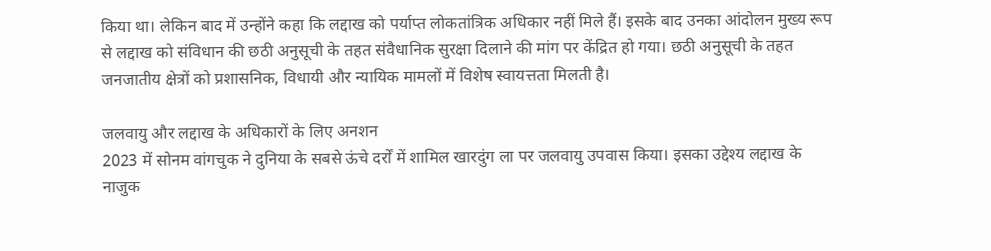किया था। लेकिन बाद में उन्होंने कहा कि लद्दाख को पर्याप्त लोकतांत्रिक अधिकार नहीं मिले हैं। इसके बाद उनका आंदोलन मुख्य रूप से लद्दाख को संविधान की छठी अनुसूची के तहत संवैधानिक सुरक्षा दिलाने की मांग पर केंद्रित हो गया। छठी अनुसूची के तहत जनजातीय क्षेत्रों को प्रशासनिक, विधायी और न्यायिक मामलों में विशेष स्वायत्तता मिलती है।

जलवायु और लद्दाख के अधिकारों के लिए अनशन
2023 में सोनम वांगचुक ने दुनिया के सबसे ऊंचे दर्रों में शामिल खारदुंग ला पर जलवायु उपवास किया। इसका उद्देश्य लद्दाख के नाजुक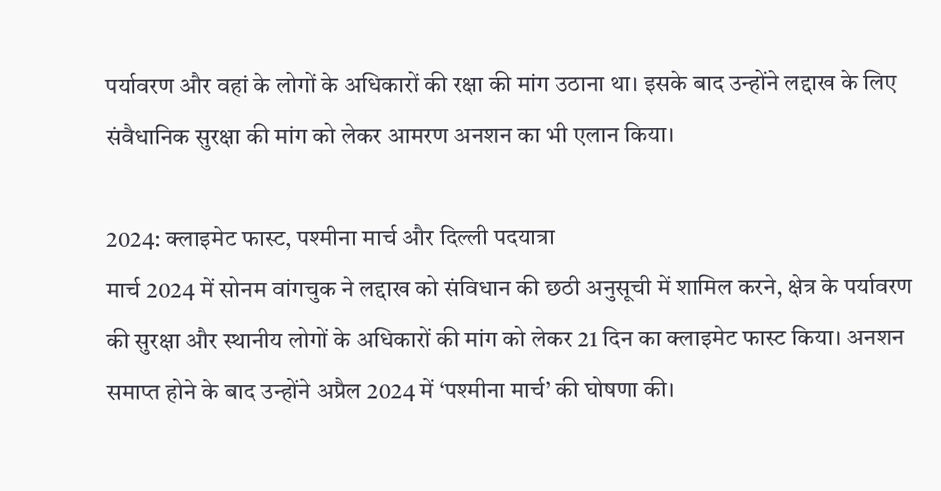पर्यावरण और वहां के लोगों के अधिकारों की रक्षा की मांग उठाना था। इसके बाद उन्होंने लद्दाख के लिए संवैधानिक सुरक्षा की मांग को लेकर आमरण अनशन का भी एलान किया।

2024: क्लाइमेट फास्ट, पश्मीना मार्च और दिल्ली पदयात्रा
मार्च 2024 में सोनम वांगचुक ने लद्दाख को संविधान की छठी अनुसूची में शामिल करने, क्षेत्र के पर्यावरण की सुरक्षा और स्थानीय लोगों के अधिकारों की मांग को लेकर 21 दिन का क्लाइमेट फास्ट किया। अनशन समाप्त होने के बाद उन्होंने अप्रैल 2024 में ‘पश्मीना मार्च’ की घोषणा की।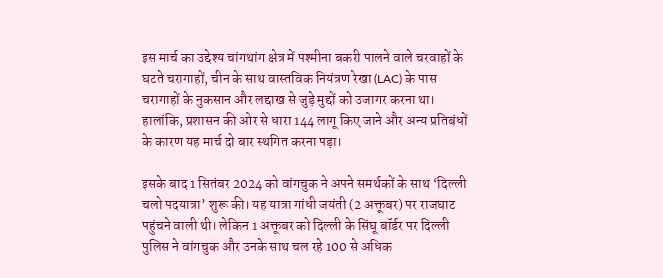इस मार्च का उद्देश्य चांगथांग क्षेत्र में पश्मीना बकरी पालने वाले चरवाहों के घटते चरागाहों, चीन के साथ वास्तविक नियंत्रण रेखा (LAC) के पास चरागाहों के नुकसान और लद्दाख से जुड़े मुद्दों को उजागर करना था। हालांकि, प्रशासन की ओर से धारा 144 लागू किए जाने और अन्य प्रतिबंधों के कारण यह मार्च दो बार स्थगित करना पड़ा।

इसके बाद 1 सितंबर 2024 को वांगचुक ने अपने समर्थकों के साथ ‘दिल्ली चलो पदयात्रा’ शुरू की। यह यात्रा गांधी जयंती (2 अक्तूबर) पर राजघाट पहुंचने वाली थी। लेकिन 1 अक्तूबर को दिल्ली के सिंघू बॉर्डर पर दिल्ली पुलिस ने वांगचुक और उनके साथ चल रहे 100 से अधिक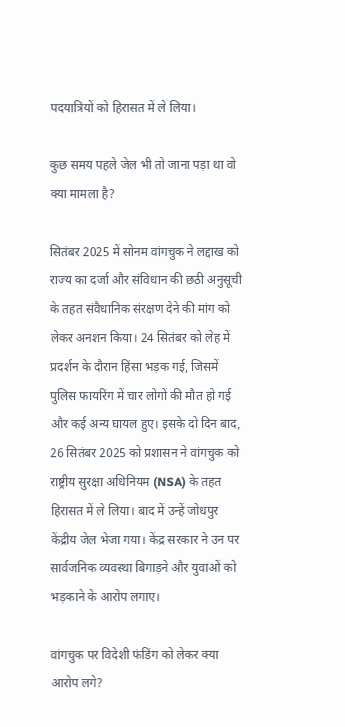पदयात्रियों को हिरासत में ले लिया।

कुछ समय पहले जेल भी तो जाना पड़ा था वो क्या मामला है?

सितंबर 2025 में सोनम वांगचुक ने लद्दाख को राज्य का दर्जा और संविधान की छठी अनुसूची के तहत संवैधानिक संरक्षण देने की मांग को लेकर अनशन किया। 24 सितंबर को लेह में प्रदर्शन के दौरान हिंसा भड़क गई, जिसमें पुलिस फायरिंग में चार लोगों की मौत हो गई और कई अन्य घायल हुए। इसके दो दिन बाद, 26 सितंबर 2025 को प्रशासन ने वांगचुक को राष्ट्रीय सुरक्षा अधिनियम (NSA) के तहत हिरासत में ले लिया। बाद में उन्हें जोधपुर केंद्रीय जेल भेजा गया। केंद्र सरकार ने उन पर सार्वजनिक व्यवस्था बिगाड़ने और युवाओं को भड़काने के आरोप लगाए।

वांगचुक पर विदेशी फंडिंग को लेकर क्या आरोप लगे?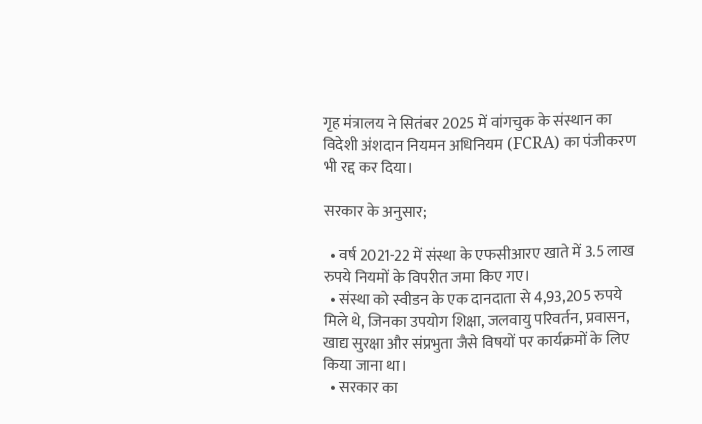गृह मंत्रालय ने सितंबर 2025 में वांगचुक के संस्थान का विदेशी अंशदान नियमन अधिनियम (FCRA) का पंजीकरण भी रद्द कर दिया।

सरकार के अनुसार;

  • वर्ष 2021-22 में संस्था के एफसीआरए खाते में 3.5 लाख रुपये नियमों के विपरीत जमा किए गए।
  • संस्था को स्वीडन के एक दानदाता से 4,93,205 रुपये मिले थे, जिनका उपयोग शिक्षा, जलवायु परिवर्तन, प्रवासन, खाद्य सुरक्षा और संप्रभुता जैसे विषयों पर कार्यक्रमों के लिए किया जाना था।
  • सरकार का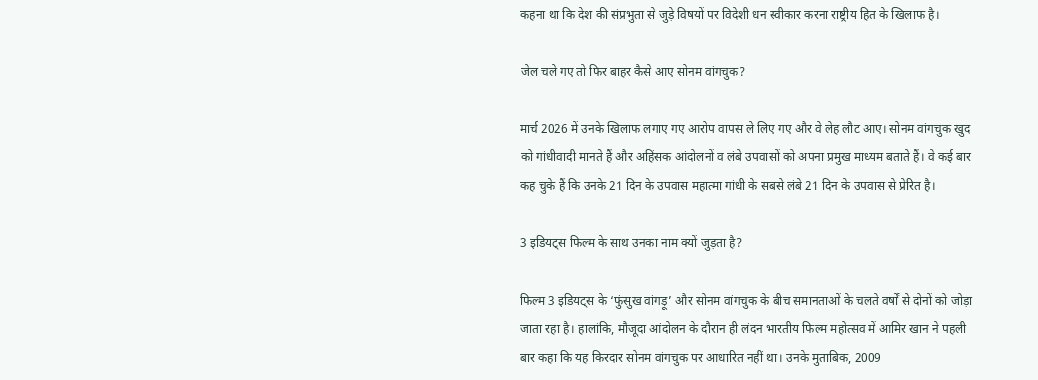कहना था कि देश की संप्रभुता से जुड़े विषयों पर विदेशी धन स्वीकार करना राष्ट्रीय हित के खिलाफ है।

जेल चले गए तो फिर बाहर कैसे आए सोनम वांगचुक?

मार्च 2026 में उनके खिलाफ लगाए गए आरोप वापस ले लिए गए और वे लेह लौट आए। सोनम वांगचुक खुद को गांधीवादी मानते हैं और अहिंसक आंदोलनों व लंबे उपवासों को अपना प्रमुख माध्यम बताते हैं। वे कई बार कह चुके हैं कि उनके 21 दिन के उपवास महात्मा गांधी के सबसे लंबे 21 दिन के उपवास से प्रेरित है।

3 इडियट्स फिल्म के साथ उनका नाम क्यों जुड़ता है?

फिल्म 3 इडियट्स के ‘फुंसुख वांगड़ू’ और सोनम वांगचुक के बीच समानताओं के चलते वर्षों से दोनों को जोड़ा जाता रहा है। हालांकि, मौजूदा आंदोलन के दौरान ही लंदन भारतीय फिल्म महोत्सव में आमिर खान ने पहली बार कहा कि यह किरदार सोनम वांगचुक पर आधारित नहीं था। उनके मुताबिक, 2009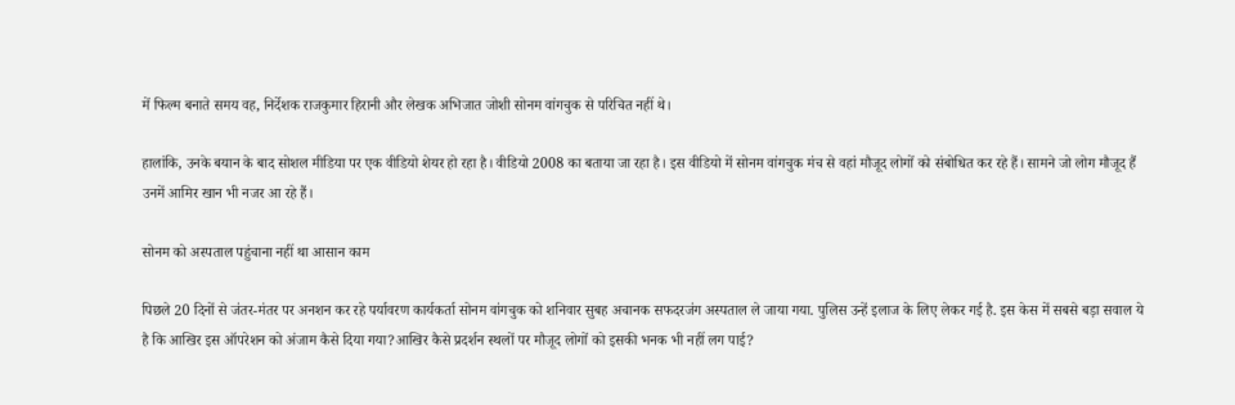में फिल्म बनाते समय वह, निर्देशक राजकुमार हिरानी और लेखक अभिजात जोशी सोनम वांगचुक से परिचित नहीं थे।

हालांकि, उनके बयान के बाद सोशल मीडिया पर एक वीडियो शेयर हो रहा है। वीडियो 2008 का बताया जा रहा है। इस वीडियो में सोनम वांगचुक मंच से वहां मौजूद लोगों को संबोधित कर रहे हैं। सामने जो लोग मौजूद हैं उनमें आमिर खान भी नजर आ रहे हैं।

सोनम को अस्पताल पहुंचाना नहीं था आसान काम

पिछले 20 दिनों से जंतर-मंतर पर अनशन कर रहे पर्यावरण कार्यकर्ता सोनम वांगचुक को शनिवार सुबह अचानक सफदरजंग अस्पताल ले जाया गया. पुलिस उन्हें इलाज के लिए लेकर गई है. इस केस में सबसे बड़ा सवाल ये है कि आखिर इस ऑपरेशन को अंजाम कैसे दिया गया?आखिर कैसे प्रदर्शन स्थलों पर मौजूद लोगों को इसकी भनक भी नहीं लग पाई?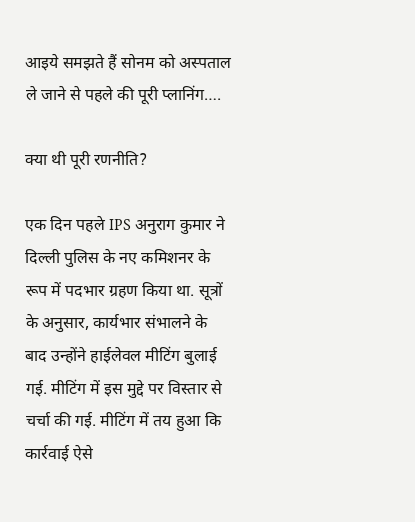आइये समझते हैं सोनम को अस्पताल ले जाने से पहले की पूरी प्लानिंग….

क्या थी पूरी रणनीति?

एक दिन पहले IPS अनुराग कुमार ने दिल्ली पुलिस के नए कमिशनर के रूप में पदभार ग्रहण किया था. सूत्रों के अनुसार, कार्यभार संभालने के बाद उन्होंने हाईलेवल मीटिंग बुलाई गई. मीटिंग में इस मुद्दे पर विस्तार से चर्चा की गई. मीटिंग में तय हुआ कि कार्रवाई ऐसे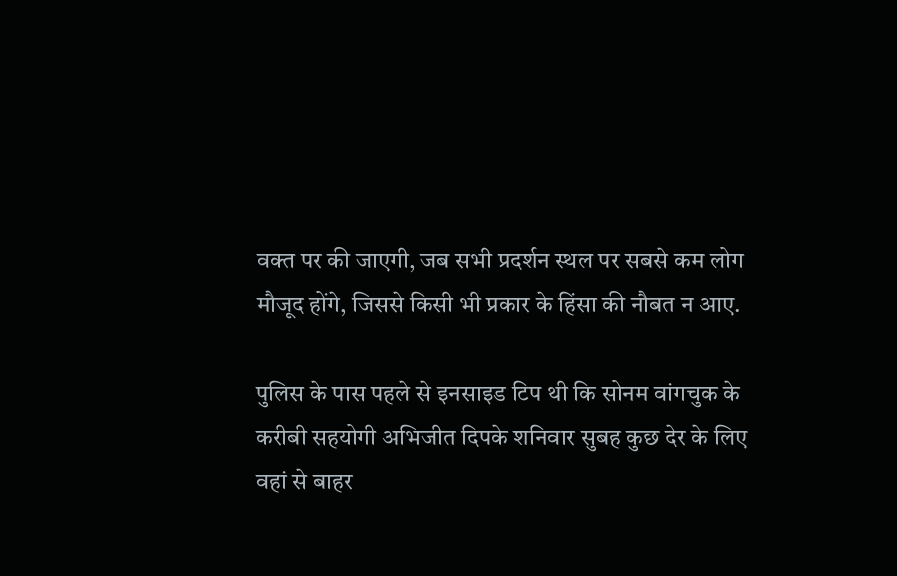वक्त पर की जाएगी, जब सभी प्रदर्शन स्थल पर सबसे कम लोग मौजूद होंगे, जिससे किसी भी प्रकार के हिंसा की नौबत न आए.

पुलिस के पास पहले से इनसाइड टिप थी कि सोनम वांगचुक के करीबी सहयोगी अभिजीत दिपके शनिवार सुबह कुछ देर के लिए वहां से बाहर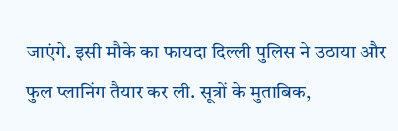जाएंगे. इसी मौके का फायदा दिल्ली पुलिस ने उठाया और फुल प्लानिंग तैयार कर ली. सूत्रों के मुताबिक,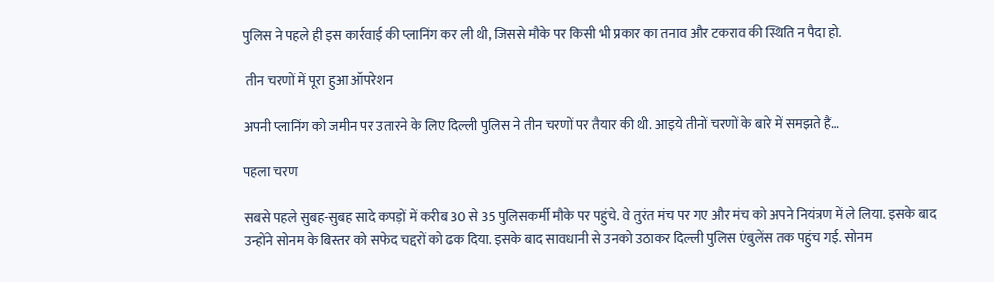पुलिस ने पहले ही इस कार्रवाई की प्लानिंग कर ली थी, जिससे मौके पर किसी भी प्रकार का तनाव और टकराव की स्थिति न पैदा हो.

 तीन चरणों में पूरा हुआ ऑपरेशन

अपनी प्लानिंग को जमीन पर उतारने के लिए दिल्ली पुलिस ने तीन चरणों पर तैयार की थी. आइये तीनों चरणों के बारे में समझते हैं…

पहला चरण

सबसे पहले सुबह-सुबह सादे कपड़ों में करीब 30 से 35 पुलिसकर्मी मौके पर पहुंचे. वे तुरंत मंच पर गए और मंच को अपने नियंत्रण में ले लिया. इसके बाद उन्होंने सोनम के बिस्तर को सफेद चद्दरों को ढक दिया. इसके बाद सावधानी से उनको उठाकर दिल्ली पुलिस एंबुलेंस तक पहुंच गई. सोनम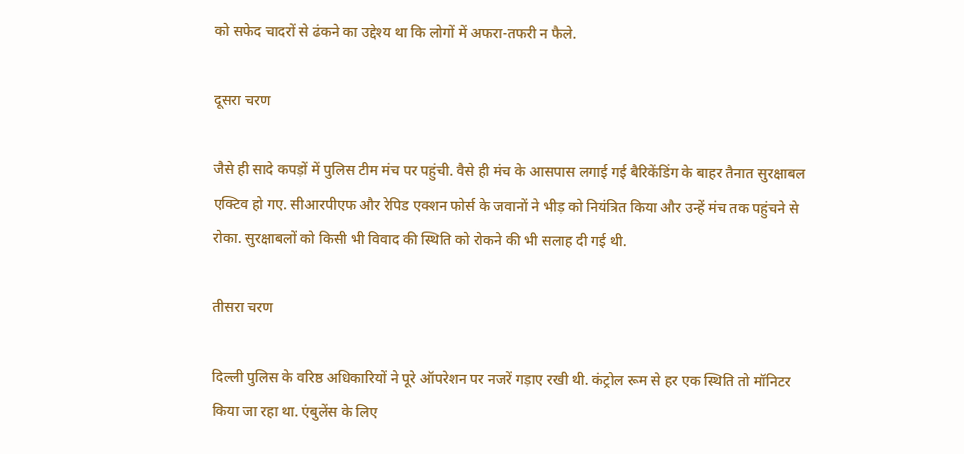को सफेद चादरों से ढंकने का उद्देश्य था कि लोगों में अफरा-तफरी न फैले.

दूसरा चरण

जैसे ही सादे कपड़ों में पुलिस टीम मंच पर पहुंची. वैसे ही मंच के आसपास लगाई गई बैरिकेंडिंग के बाहर तैनात सुरक्षाबल एक्टिव हो गए. सीआरपीएफ और रेपिड एक्शन फोर्स के जवानों ने भीड़ को नियंत्रित किया और उन्हें मंच तक पहुंचने से रोका. सुरक्षाबलों को किसी भी विवाद की स्थिति को रोकने की भी सलाह दी गई थी.

तीसरा चरण

दिल्ली पुलिस के वरिष्ठ अधिकारियों ने पूरे ऑपरेशन पर नजरें गड़ाए रखी थी. कंट्रोल रूम से हर एक स्थिति तो मॉनिटर किया जा रहा था. एंबुलेंस के लिए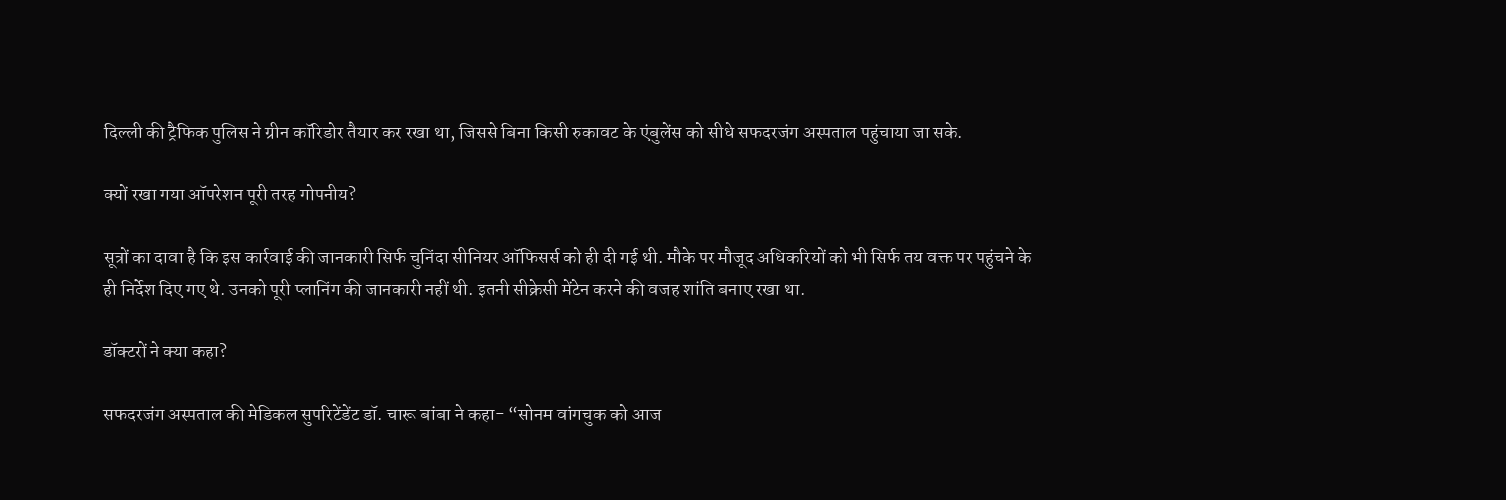दिल्ली की ट्रैफिक पुलिस ने ग्रीन कॉरिडोर तैयार कर रखा था, जिससे बिना किसी रुकावट के एंबुलेंस को सीधे सफदरजंग अस्पताल पहुंचाया जा सके.

क्यों रखा गया ऑपरेशन पूरी तरह गोपनीय?

सूत्रों का दावा है कि इस कार्रवाई की जानकारी सिर्फ चुनिंदा सीनियर ऑफिसर्स को ही दी गई थी. मौके पर मौजूद अधिकरियों को भी सिर्फ तय वक्त पर पहुंचने के ही निर्देश दिए गए थे. उनको पूरी प्लानिंग की जानकारी नहीं थी. इतनी सीक्रेसी मेंटेन करने की वजह शांति बनाए रखा था.

डॉक्टरों ने क्या कहा?

सफदरजंग अस्पताल की मेडिकल सुपरिटेंडेंट डॉ. चारू बांबा ने कहा- “सोनम वांगचुक को आज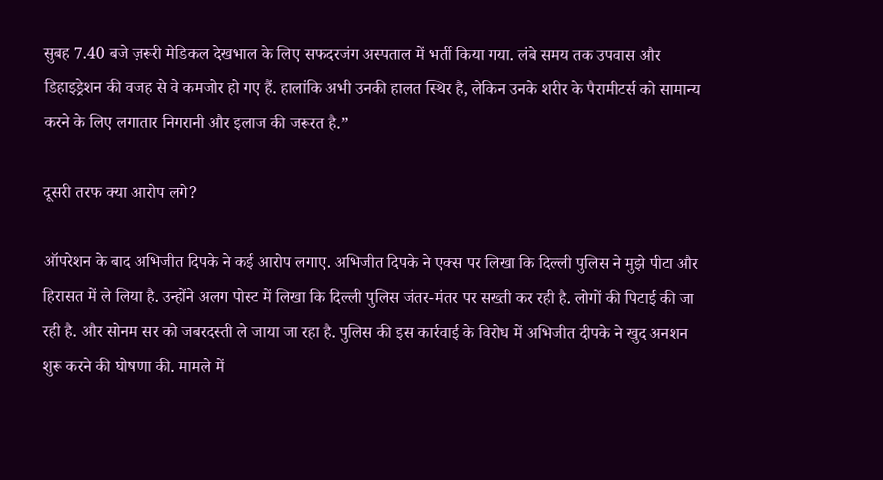सुबह 7.40 बजे ज़रूरी मेडिकल देखभाल के लिए सफदरजंग अस्पताल में भर्ती किया गया. लंबे समय तक उपवास और डिहाइड्रेशन की वजह से वे कमजोर हो गए हैं. हालांकि अभी उनकी हालत स्थिर है, लेकिन उनके शरीर के पैरामीटर्स को सामान्य करने के लिए लगातार निगरानी और इलाज की जरूरत है.”

दूसरी तरफ क्या आरोप लगे?

ऑपरेशन के बाद अभिजीत दिपके ने कई आरोप लगाए. अभिजीत दिपके ने एक्स पर लिखा कि दिल्ली पुलिस ने मुझे पीटा और हिरासत में ले लिया है. उन्होंने अलग पोस्ट में लिखा कि दिल्ली पुलिस जंतर-मंतर पर सख्ती कर रही है. लोगों की पिटाई की जा रही है. और सोनम सर को जबरदस्ती ले जाया जा रहा है. पुलिस की इस कार्रवाई के विरोध में अभिजीत दीपके ने खुद अनशन शुरू करने की घोषणा की. मामले में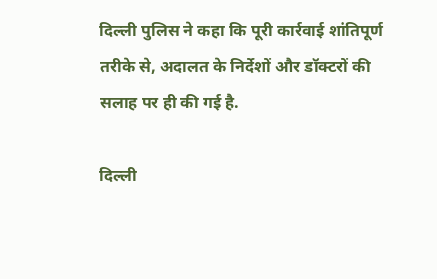दिल्ली पुलिस ने कहा कि पूरी कार्रवाई शांतिपूर्ण तरीके से, अदालत के निर्देशों और डॉक्टरों की सलाह पर ही की गई है.

दिल्ली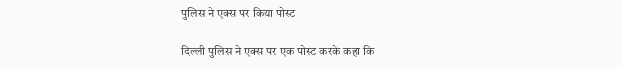पुलिस ने एक्स पर किया पोस्ट

दिल्ली पुलिस ने एक्स पर एक पोस्ट करके कहा कि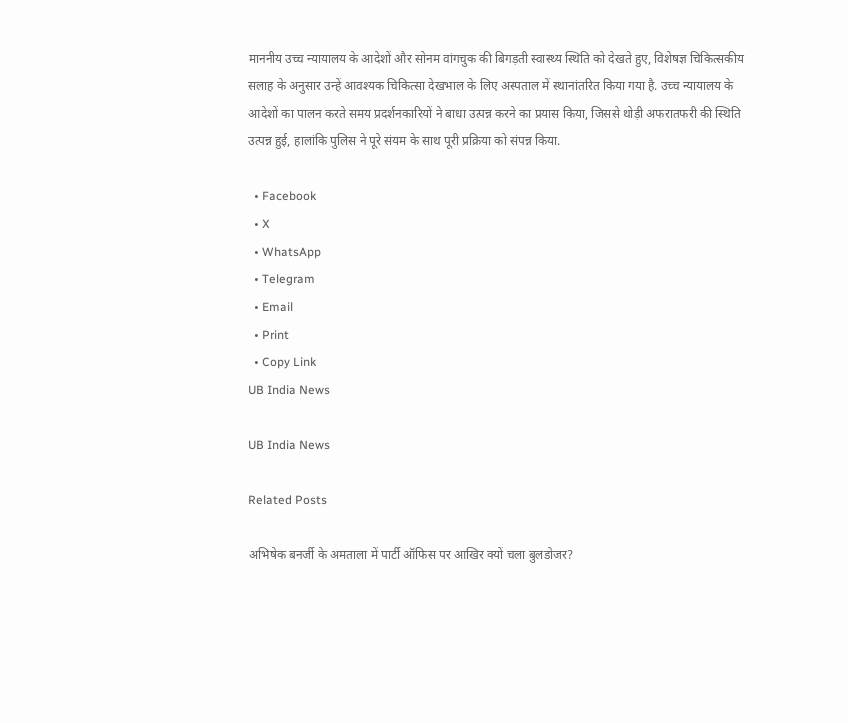माननीय उच्च न्यायालय के आदेशों और सोनम वांगचुक की बिगड़ती स्वास्थ्य स्थिति को देखते हुए, विशेषज्ञ चिकित्सकीय सलाह के अनुसार उन्हें आवश्यक चिकित्सा देखभाल के लिए अस्पताल में स्थानांतरित किया गया है. उच्च न्यायालय के आदेशों का पालन करते समय प्रदर्शनकारियों ने बाधा उत्पन्न करने का प्रयास किया, जिससे थोड़ी अफरातफरी की स्थिति उत्पन्न हुई, हालांकि पुलिस ने पूरे संयम के साथ पूरी प्रक्रिया को संपन्न किया.

  • Facebook
  • X
  • WhatsApp
  • Telegram
  • Email
  • Print
  • Copy Link
UB India News

UB India News

Related Posts

अभिषेक बनर्जी के अमताला में पार्टी ऑफिस पर आखिर क्यों चला बुलडोजर?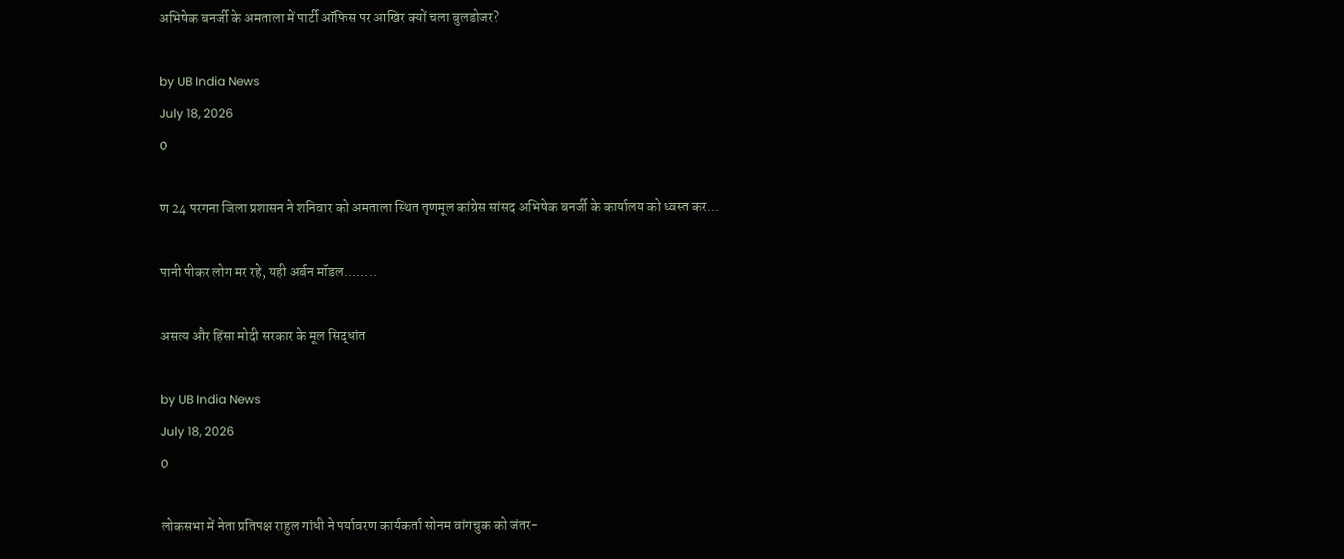अभिषेक बनर्जी के अमताला में पार्टी ऑफिस पर आखिर क्यों चला बुलडोजर?

by UB India News
July 18, 2026
0

ण 24 परगना जिला प्रशासन ने शनिवार को अमताला स्थित तृणमूल कांग्रेस सांसद अभिषेक बनर्जी के कार्यालय को ध्वस्त कर...

पानी पीकर लोग मर रहे, यही अर्बन मॉडल……..

असत्य और हिंसा मोदी सरकार के मूल सिद्धांत

by UB India News
July 18, 2026
0

लोकसभा में नेता प्रतिपक्ष राहुल गांधी ने पर्यावरण कार्यकर्ता सोनम वांगचुक को जंतर-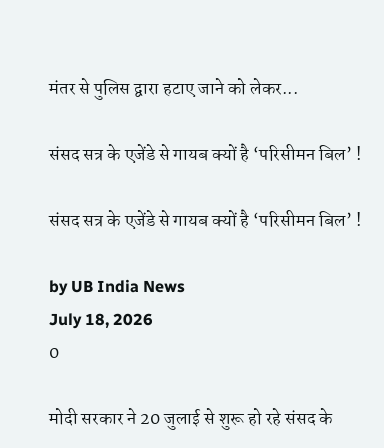मंतर से पुलिस द्वारा हटाए जाने को लेकर...

संसद सत्र के एजेंडे से गायब क्यों है ‘परिसीमन बिल’ !

संसद सत्र के एजेंडे से गायब क्यों है ‘परिसीमन बिल’ !

by UB India News
July 18, 2026
0

मोदी सरकार ने 20 जुलाई से शुरू हो रहे संसद के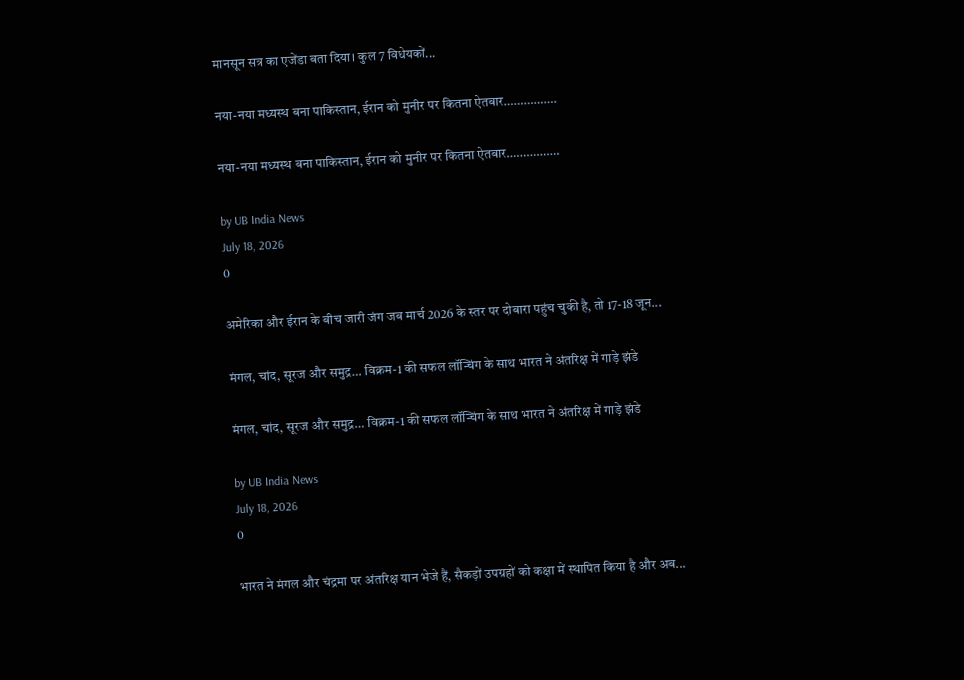मानसून सत्र का एजेंडा बता दिया। कुल 7 विधेयकों...

नया-नया मध्यस्थ बना पाकिस्तान, ईरान को मुनीर पर कितना ऐतबार…………….

नया-नया मध्यस्थ बना पाकिस्तान, ईरान को मुनीर पर कितना ऐतबार…………….

by UB India News
July 18, 2026
0

अमेरिका और ईरान के बीच जारी जंग जब मार्च 2026 के स्तर पर दोबारा पहुंच चुकी है, तो 17-18 जून...

मंगल, चांद, सूरज और समुद्र… विक्रम-1 की सफल लॉन्चिंग के साथ भारत ने अंतरिक्ष में गाड़े झंडे

मंगल, चांद, सूरज और समुद्र… विक्रम-1 की सफल लॉन्चिंग के साथ भारत ने अंतरिक्ष में गाड़े झंडे

by UB India News
July 18, 2026
0

भारत ने मंगल और चंद्रमा पर अंतरिक्ष यान भेजे हैं, सैकड़ों उपग्रहों को कक्षा में स्थापित किया है और अब...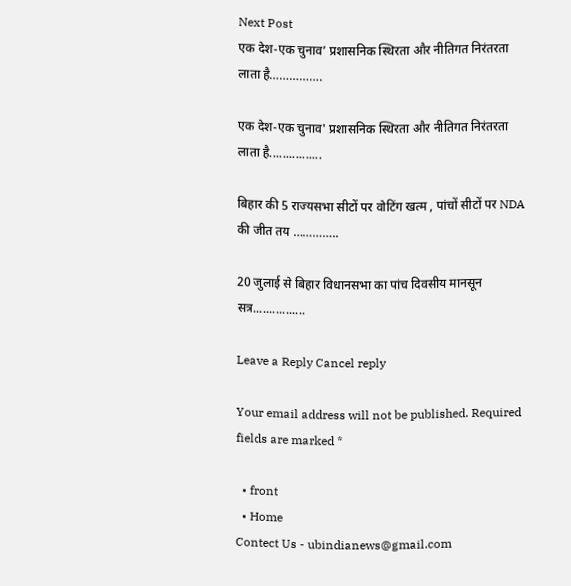Next Post
एक देश-एक चुनाव’ प्रशासनिक स्थिरता और नीतिगत निरंतरता लाता है…………….

एक देश-एक चुनाव' प्रशासनिक स्थिरता और नीतिगत निरंतरता लाता है................

बिहार की 5 राज्यसभा सीटों पर वोटिंग खत्म , पांचों सीटों पर NDA की जीत तय …………..

20 जुलाई से बिहार विधानसभा का पांच दिवसीय मानसून सत्र................

Leave a Reply Cancel reply

Your email address will not be published. Required fields are marked *

  • front
  • Home
Contect Us - ubindianews@gmail.com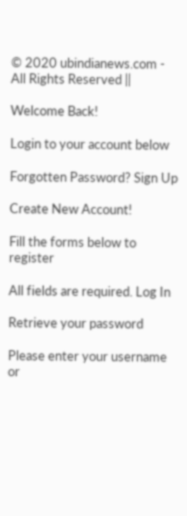© 2020 ubindianews.com - All Rights Reserved ||

Welcome Back!

Login to your account below

Forgotten Password? Sign Up

Create New Account!

Fill the forms below to register

All fields are required. Log In

Retrieve your password

Please enter your username or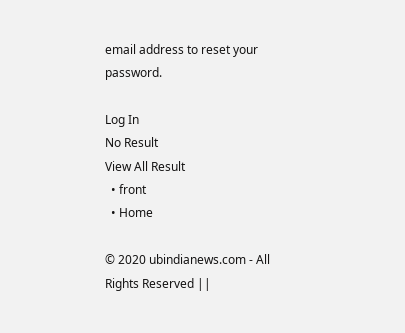email address to reset your password.

Log In
No Result
View All Result
  • front
  • Home

© 2020 ubindianews.com - All Rights Reserved ||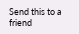Send this to a friend